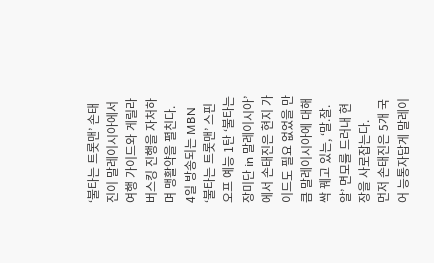‘불타는 트롯맨’ 손태진이 말레이시아에서 여행 가이드와 게릴라 버스킹 진행을 자처하며 맹활약을 펼친다.
4일 방송되는 MBN ‘불타는 트롯맨’ 스핀오프 예능 1탄 ‘불타는 장미단 in 말레이시아’에서 손태진은 현지 가이드도 필요 없었을 만큼 말레이시아에 대해 싹 꿰고 있는, ‘말.잘.알’ 면모를 드러내 현장을 사로잡는다.
먼저 손태진은 5개 국어 능통자답게 말레이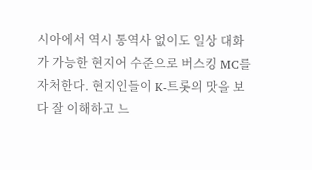시아에서 역시 통역사 없이도 일상 대화가 가능한 현지어 수준으로 버스킹 MC를 자처한다. 현지인들이 K-트롯의 맛을 보다 잘 이해하고 느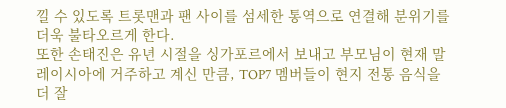낄 수 있도록 트롯맨과 팬 사이를 섬세한 통역으로 연결해 분위기를 더욱 불타오르게 한다.
또한 손태진은 유년 시절을 싱가포르에서 보내고 부모님이 현재 말레이시아에 거주하고 계신 만큼, TOP7 멤버들이 현지 전통 음식을 더 잘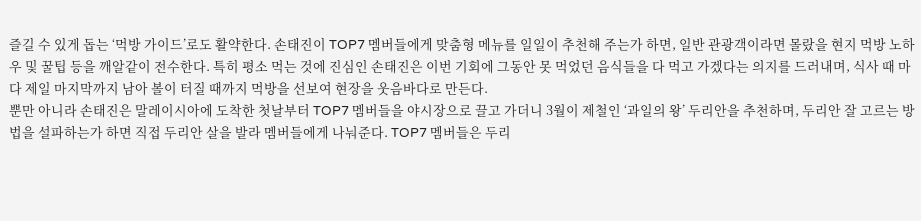즐길 수 있게 돕는 ‘먹방 가이드’로도 활약한다. 손태진이 TOP7 멤버들에게 맞춤형 메뉴를 일일이 추천해 주는가 하면, 일반 관광객이라면 몰랐을 현지 먹방 노하우 및 꿀팁 등을 깨알같이 전수한다. 특히 평소 먹는 것에 진심인 손태진은 이번 기회에 그동안 못 먹었던 음식들을 다 먹고 가겠다는 의지를 드러내며, 식사 때 마다 제일 마지막까지 남아 볼이 터질 때까지 먹방을 선보여 현장을 웃음바다로 만든다.
뿐만 아니라 손태진은 말레이시아에 도착한 첫날부터 TOP7 멤버들을 야시장으로 끌고 가더니 3월이 제철인 ‘과일의 왕’ 두리안을 추천하며, 두리안 잘 고르는 방법을 설파하는가 하면 직접 두리안 살을 발라 멤버들에게 나눠준다. TOP7 멤버들은 두리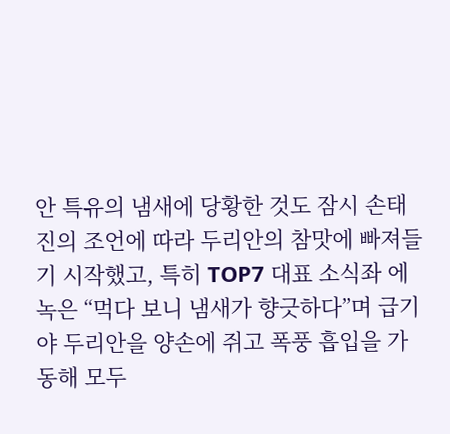안 특유의 냄새에 당황한 것도 잠시 손태진의 조언에 따라 두리안의 참맛에 빠져들기 시작했고, 특히 TOP7 대표 소식좌 에녹은 “먹다 보니 냄새가 향긋하다”며 급기야 두리안을 양손에 쥐고 폭풍 흡입을 가동해 모두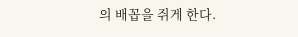의 배꼽을 쥐게 한다.